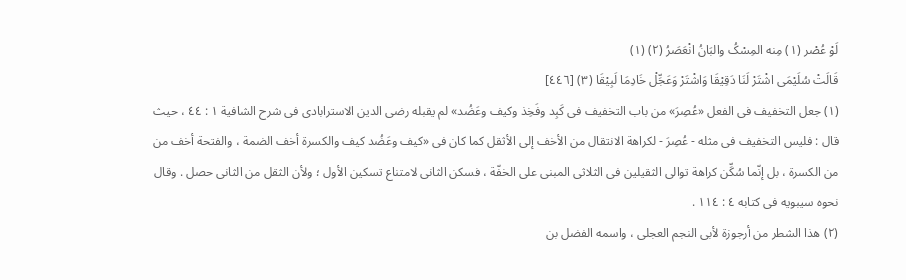لَوْ عُصْر (١) مِنه المِسْکُ والبَانُ انْعَصَرُ (۲) (۱)
قَالَتْ سُلَیْمَى اشْتَرْ لَنَا دَقِیْقَا وَاشْتَرْ وَعَجِّلْ خَادِمَا لَبِیْقَا (٣) [٤٤٦]
(۱) جعل التخفیف فی الفعل «عُصِرَ» من باب التخفیف فی کَبِد وفَخِذ وکیف وعَضُد» لم یقبله رضی الدین الاسترابادی فی شرح الشافیة ١ : ٤٤ ، حیث قال : فلیس التخفیف فی مثله - عُصِرَ - لکراهة الانتقال من الأخف إلى الأثقل کما کان فی «کیف وعَضُد کیف والکسرة أخف الضمة ، والفتحة أخف من من الکسرة ، بل إنّما سُکِّن کراهة توالی الثقیلین فی الثلاثی المبنی على الخفّة ، فسکن الثانی لامتناع تسکین الأول ؛ ولأن الثقل من الثانی حصل . وقال نحوه سیبویه فی کتابه ٤ : ١١٤ .
(۲) هذا الشطر من أرجوزة لأبی النجم العجلی ، واسمه الفضل بن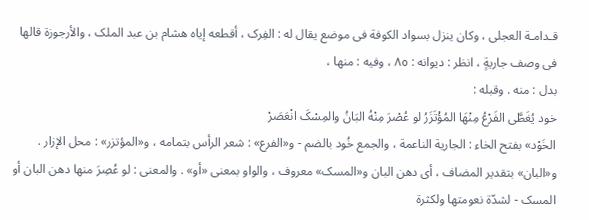قـدامـة العجلی ، وکان ینزل بسواد الکوفة فی موضع یقال له : الفِرک ، أقطعه إیاه هشام بن عبد الملک ، والأرجوزة قالها فی وصف جاریةٍ ، انظر : دیوانه : ٨٥ ، وفیه : منها ،
بدل : منه . وقبله :
خود یُغَطَّى الفَرْعُ مِنْهَا المُؤْتَزَرُ لو عُصْرَ مِنْهُ البَانُ والمِسْکَ انْعَصَرْ
الخَوْد» بفتح الخاء : الجاریة الناعمة ، والجمع خُود بالضم - و«الفرع» : شعر الرأس بتمامه ، و«المؤتزر» : محل الإزار . و«البان» بتقدیر المضاف ، أی دهن البان و«المسک» معروف ، والواو بمعنى «أو» . والمعنى : لو عُصِرَ منها دهن البان أو المسک - لشدّة نعومتها ولکثرة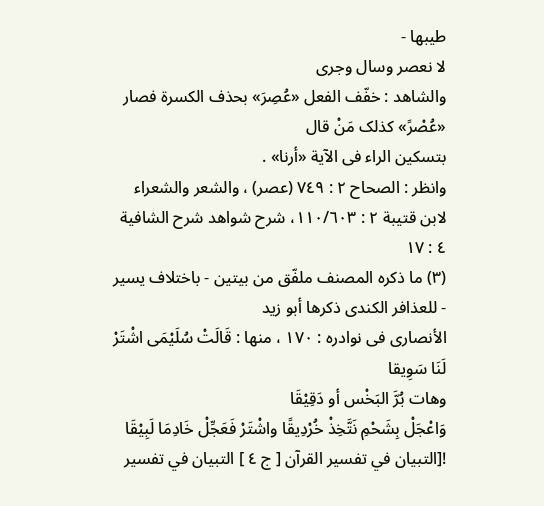طیبها -
لا نعصر وسال وجرى
والشاهد : خفّف الفعل «عُصِرَ» بحذف الکسرة فصار «عُصْرً» کذلک مَنْ قال
بتسکین الراء فی الآیة «أرنا» .
وانظر : الصحاح ۲ : ٧٤٩ (عصر) ، والشعر والشعراء لابن قتیبة ٢ : ١١٠/٦٠٣، شرح شواهد شرح الشافیة ٤ : ١٧
(۳) ما ذکره المصنف ملفّق من بیتین - باختلاف یسیر - للعذافر الکندی ذکرها أبو زید
الأنصاری فی نوادره : ۱۷۰ ، منها : قَالَتْ سُلَیْمَى اشْتَرْ لَنَا سَوِیقا
وهات بُرَّ البَخْس أو دَقِیْقَا
وَاعْجَلْ بِشَحْمِ نَتَّخِذْ خُرْدِیقًا واشْتَرْ فَعَجِّلْ خَادِمَا لَبِیْقَا
![التبيان في تفسير القرآن [ ج ٤ ] التبيان في تفسير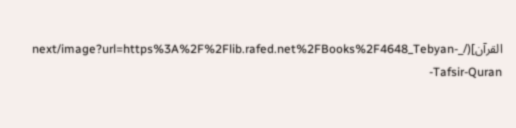القرآن](/_next/image?url=https%3A%2F%2Flib.rafed.net%2FBooks%2F4648_Tebyan-Tafsir-Quran-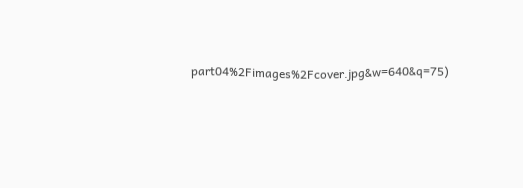part04%2Fimages%2Fcover.jpg&w=640&q=75)